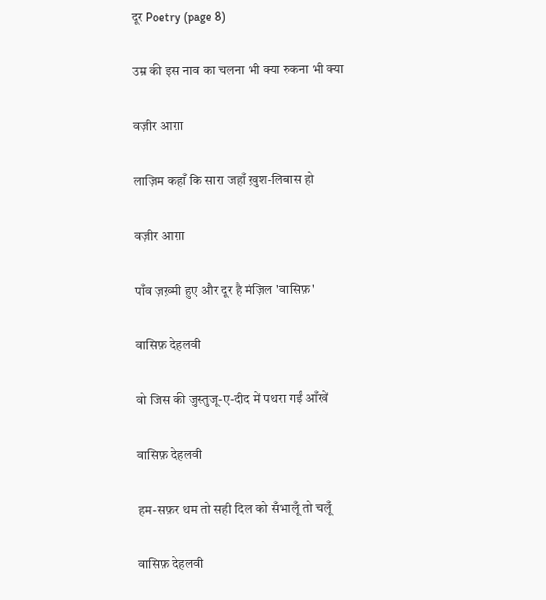दूर Poetry (page 8)

उम्र की इस नाव का चलना भी क्या रुकना भी क्या

वज़ीर आग़ा

लाज़िम कहाँ कि सारा जहाँ ख़ुश-लिबास हो

वज़ीर आग़ा

पाँव ज़ख़्मी हुए और दूर है मंज़िल 'वासिफ़'

वासिफ़ देहलवी

वो जिस की जुस्तुजू-ए-दीद में पथरा गईं आँखें

वासिफ़ देहलवी

हम-सफ़र थम तो सही दिल को सँभालूँ तो चलूँ

वासिफ़ देहलवी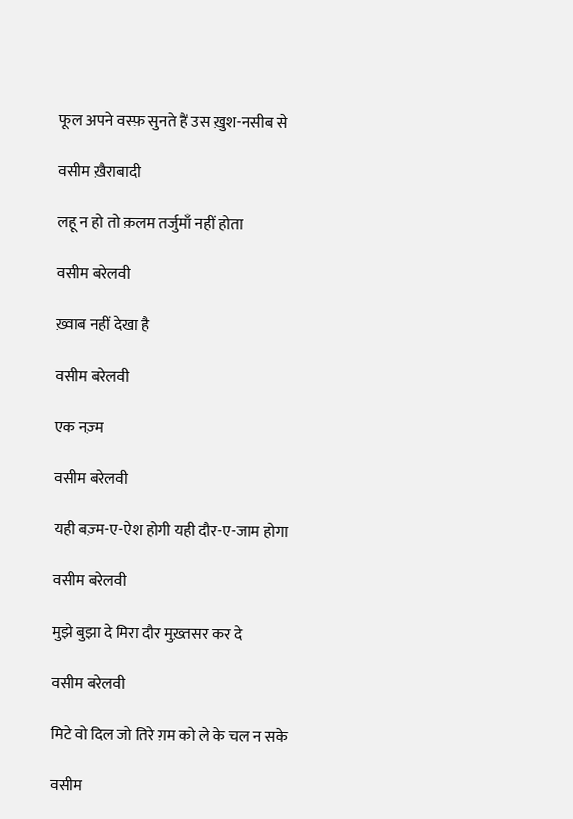फूल अपने वस्फ़ सुनते हैं उस ख़ुश-नसीब से

वसीम ख़ैराबादी

लहू न हो तो क़लम तर्जुमाँ नहीं होता

वसीम बरेलवी

ख़्वाब नहीं देखा है

वसीम बरेलवी

एक नज़्म

वसीम बरेलवी

यही बज़्म-ए-ऐश होगी यही दौर-ए-जाम होगा

वसीम बरेलवी

मुझे बुझा दे मिरा दौर मुख़्तसर कर दे

वसीम बरेलवी

मिटे वो दिल जो तिरे ग़म को ले के चल न सके

वसीम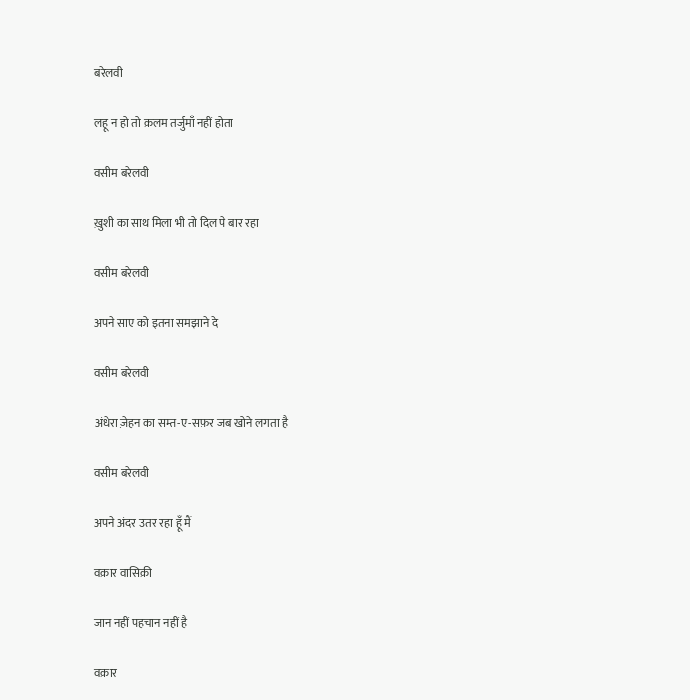बरेलवी

लहू न हो तो क़लम तर्जुमाँ नहीं होता

वसीम बरेलवी

ख़ुशी का साथ मिला भी तो दिल पे बार रहा

वसीम बरेलवी

अपने साए को इतना समझाने दे

वसीम बरेलवी

अंधेरा ज़ेहन का सम्त-ए-सफ़र जब खोने लगता है

वसीम बरेलवी

अपने अंदर उतर रहा हूँ मैं

वक़ार वासिक़ी

जान नहीं पहचान नहीं है

वक़ार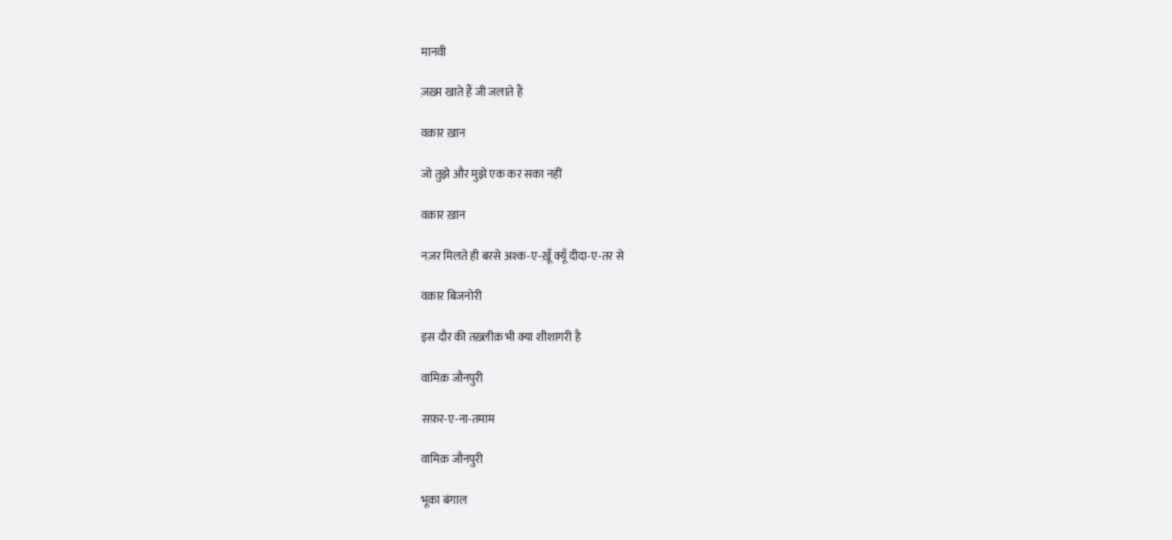मानवी

ज़ख़्म खाते हैं जी जलाते हैं

वक़ार ख़ान

जो तुझे और मुझे एक कर सका नहीं

वक़ार ख़ान

नज़र मिलते ही बरसे अश्क-ए-ख़ूँ क्यूँ दीदा-ए-तर से

वक़ार बिजनोरी

इस दौर की तख़्लीक़ भी क्या शीशागरी है

वामिक़ जौनपुरी

सफ़र-ए-ना-तमाम

वामिक़ जौनपुरी

भूका बंगाल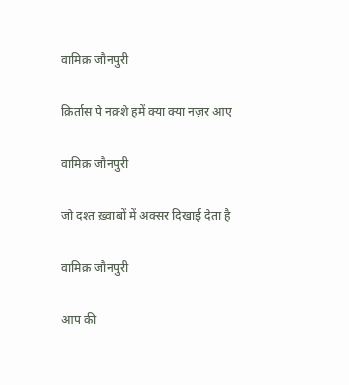वामिक़ जौनपुरी

क़िर्तास पे नक़्शे हमें क्या क्या नज़र आए

वामिक़ जौनपुरी

जो दश्त ख़्वाबों में अक्सर दिखाई देता है

वामिक़ जौनपुरी

आप की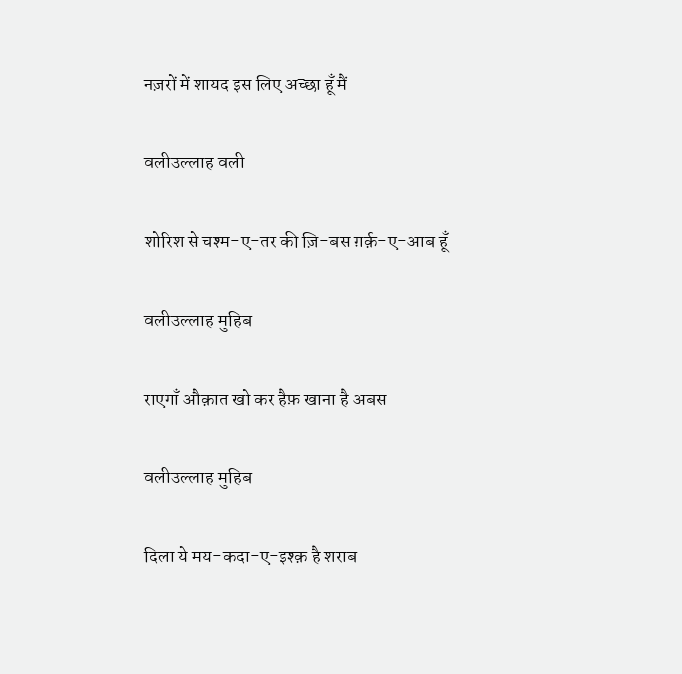नज़रों में शायद इस लिए अच्छा हूँ मैं

वलीउल्लाह वली

शोरिश से चश्म-ए-तर की ज़ि-बस ग़र्क़-ए-आब हूँ

वलीउल्लाह मुहिब

राएगाँ औक़ात खो कर हैफ़ खाना है अबस

वलीउल्लाह मुहिब

दिला ये मय-कदा-ए-इश्क़ है शराब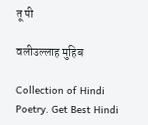तू पी

वलीउल्लाह मुहिब

Collection of Hindi Poetry. Get Best Hindi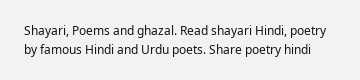Shayari, Poems and ghazal. Read shayari Hindi, poetry by famous Hindi and Urdu poets. Share poetry hindi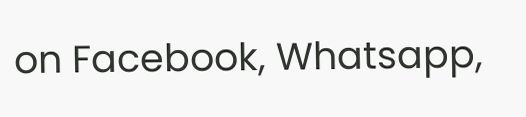on Facebook, Whatsapp,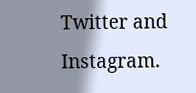Twitter and Instagram.